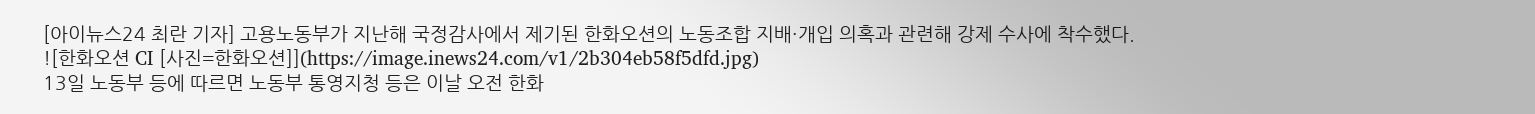[아이뉴스24 최란 기자] 고용노동부가 지난해 국정감사에서 제기된 한화오션의 노동조합 지배·개입 의혹과 관련해 강제 수사에 착수했다.
![한화오션 CI [사진=한화오션]](https://image.inews24.com/v1/2b304eb58f5dfd.jpg)
13일 노동부 등에 따르면 노동부 통영지청 등은 이날 오전 한화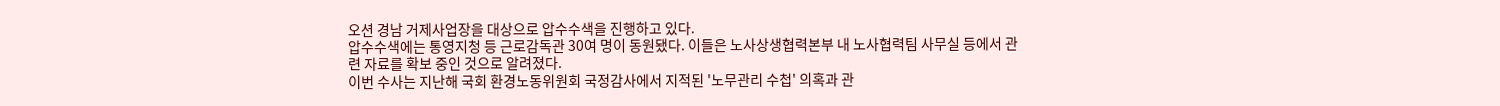오션 경남 거제사업장을 대상으로 압수수색을 진행하고 있다.
압수수색에는 통영지청 등 근로감독관 30여 명이 동원됐다. 이들은 노사상생협력본부 내 노사협력팀 사무실 등에서 관련 자료를 확보 중인 것으로 알려졌다.
이번 수사는 지난해 국회 환경노동위원회 국정감사에서 지적된 '노무관리 수첩' 의혹과 관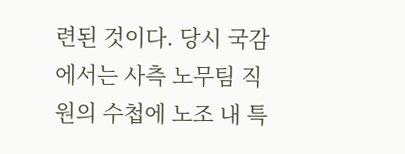련된 것이다. 당시 국감에서는 사측 노무팀 직원의 수첩에 노조 내 특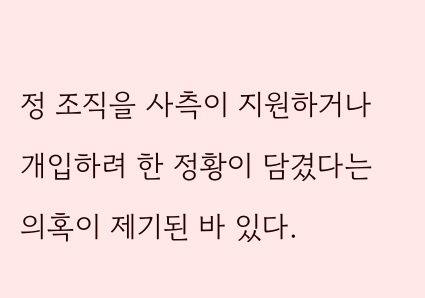정 조직을 사측이 지원하거나 개입하려 한 정황이 담겼다는 의혹이 제기된 바 있다.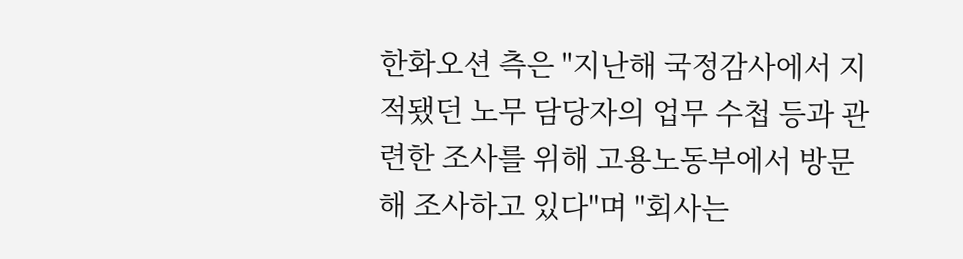한화오션 측은 "지난해 국정감사에서 지적됐던 노무 담당자의 업무 수첩 등과 관련한 조사를 위해 고용노동부에서 방문해 조사하고 있다"며 "회사는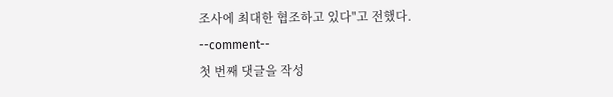조사에 최대한 협조하고 있다"고 전했다.
--comment--
첫 번째 댓글을 작성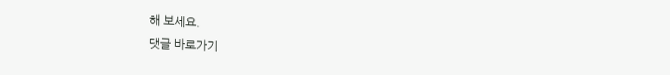해 보세요.
댓글 바로가기